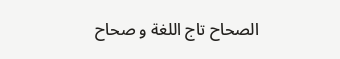الصحاح تاج اللغة و صحاح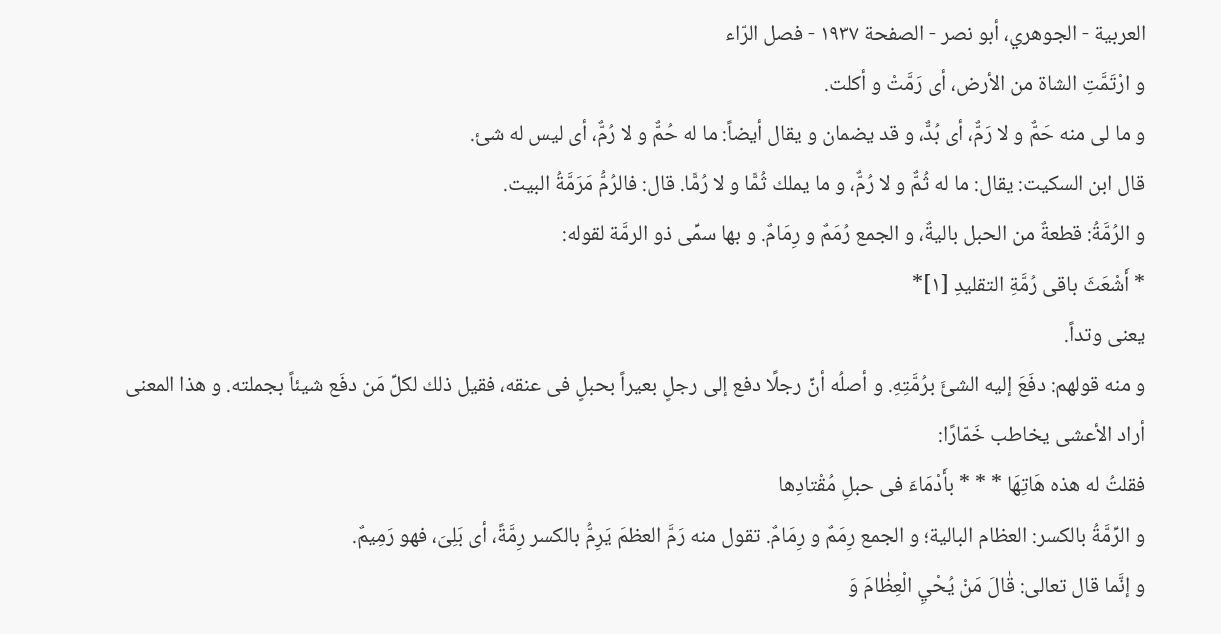العربية - الجوهري، أبو نصر - الصفحة ١٩٣٧ - فصل الرّاء
و ارْتَمَّتِ الشاة من الأرض، أى رَمَّتْ و أكلت.
و ما لى منه حَمٌّ و لا رَمٌّ، أى بُدٌّ، و قد يضمان و يقال أيضاً: ما له حُمٌّ و لا رُمٌّ، أى ليس له شئ.
قال ابن السكيت: يقال: ما له ثُمٌّ و لا رُمٌّ، و ما يملك ثُمًّا و لا رُمًّا. قال: فالرُمُّ مَرَمَّةُ البيت.
و الرُمَّةُ: قطعةٌ من الحبل باليةٌ، و الجمع رُمَمٌ و رِمَامٌ. و بها سمِّى ذو الرمَّة لقوله:
* أَشْعَثَ باقى رُمَّةِ التقليدِ [١]*
يعنى وتداً.
و منه قولهم: دفَعَ إليه الشئَ برُمَّتِهِ. و أصلُه أنِّ رجلًا دفع إلى رجلٍ بعيراً بحبلٍ فى عنقه، فقيل ذلك لكلِّ مَن دفَع شيئاً بجملته. و هذا المعنى أراد الأعشى يخاطب خَمّارًا:
فقلتُ له هذه هَاتِهَا * * * بأَدْمَاءَ فى حبلِ مُقْتادِها
و الرِّمَّةُ بالكسر: العظام البالية؛ و الجمع رِمَمٌ و رِمَامٌ. تقول منه رَمَّ العظمَ يَرِمُّ بالكسر رِمَّةً، أى بَلِىَ، فهو رَمِيمٌ.
و إنَّما قال تعالى: قٰالَ مَنْ يُحْيِ الْعِظٰامَ وَ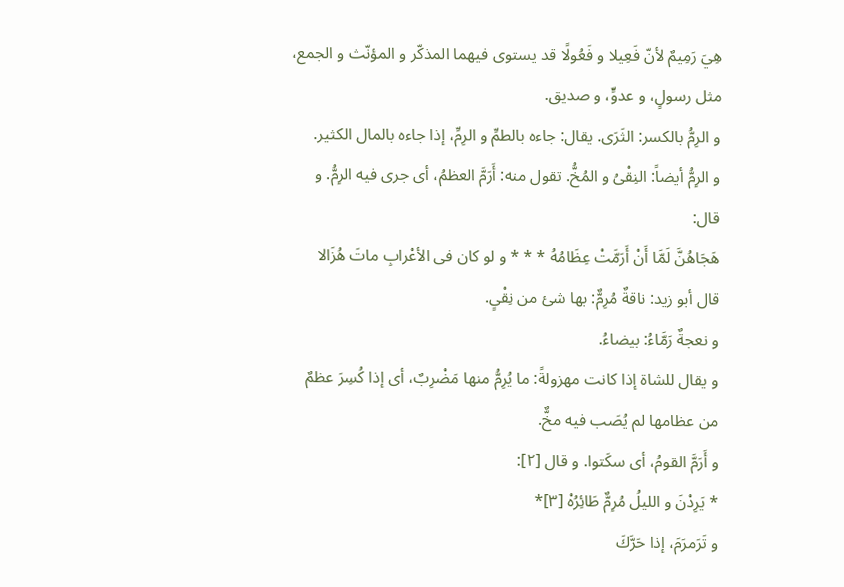هِيَ رَمِيمٌ لأنّ فَعِيلا و فَعُولًا قد يستوى فيهما المذكّر و المؤنّث و الجمع، مثل رسولٍ، و عدوٍّ، و صديق.
و الرِمُّ بالكسر: الثَرَى. يقال: جاءه بالطمِّ و الرِمِّ، إذا جاءه بالمال الكثير.
و الرِمُّ أيضاً: النِقْىُ و المُخُّ. تقول منه: أَرَمَّ العظمُ، أى جرى فيه الرِمُّ. و قال:
هَجَاهُنَّ لَمَّا أَنْ أَرَمَّتْ عِظَامُهُ * * * و لو كان فى الأعْرابِ ماتَ هُزَالا
قال أبو زيد: ناقةٌ مُرِمٌّ: بها شئ من نِقْىٍ.
و نعجةٌ رَمَّاءُ: بيضاءُ.
و يقال للشاة إذا كانت مهزولةً: ما يُرِمُّ منها مَضْرِبٌ، أى إذا كُسِرَ عظمٌ من عظامها لم يُصَب فيه مخٌّ.
و أَرَمَّ القومُ، أى سكَتوا. و قال [٢]:
* يَرِدْنَ و الليلُ مُرِمٌّ طَائِرُهْ [٣]*
و تَرَمرَمَ، إذا حَرَّكَ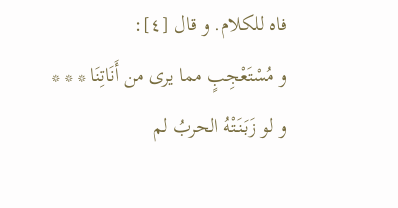فاه للكلام. و قال [٤]:
و مُسْتَعْجِبٍ مما يرى من أَنَاتِنَا * * * و لو زَبَنَتْهُ الحربُ لم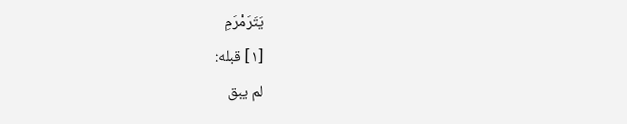يَتَرَمْرَمِ
[١] قبله:
لم يبق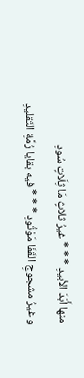منها أَبَدَ الأبيدِ * * * غيرُ ثلاثٍ مَا ثِلَاتٍ سُودِ
و غيرُ مشجوجِ القَفَا مَوْتُودِ * * * فيه بقايا رُمَّةِ التَقليدِ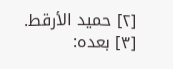[٢] حميد الأرقط.
[٣] بعده: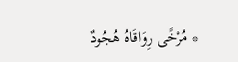* مُرْخًى رِوَاقَاهُ هُجُودٌ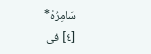سَامِرُهْ*
[٤] فى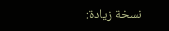نسخة زيادة: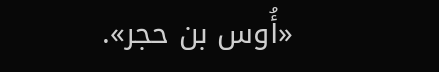«أُوس بن حجر».